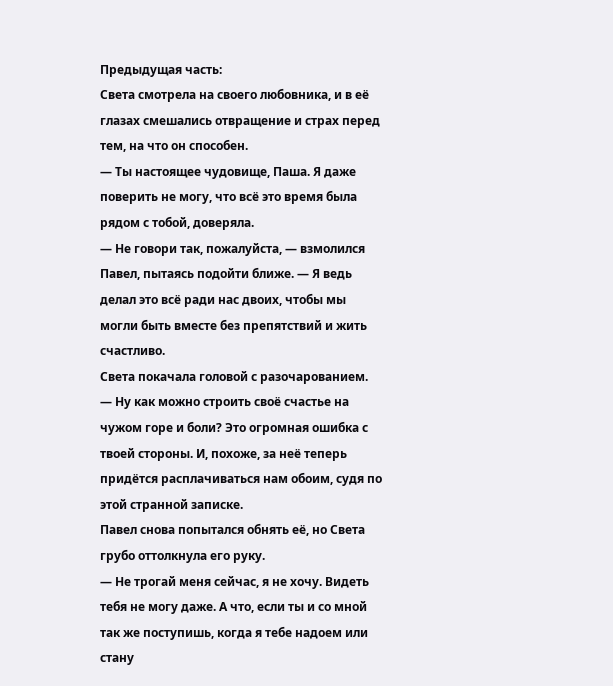Предыдущая часть:
Света смотрела на своего любовника, и в её глазах смешались отвращение и страх перед тем, на что он способен.
— Ты настоящее чудовище, Паша. Я даже поверить не могу, что всё это время была рядом с тобой, доверяла.
— Не говори так, пожалуйста, — взмолился Павел, пытаясь подойти ближе. — Я ведь делал это всё ради нас двоих, чтобы мы могли быть вместе без препятствий и жить счастливо.
Света покачала головой с разочарованием.
— Ну как можно строить своё счастье на чужом горе и боли? Это огромная ошибка с твоей стороны. И, похоже, за неё теперь придётся расплачиваться нам обоим, судя по этой странной записке.
Павел снова попытался обнять её, но Света грубо оттолкнула его руку.
— Не трогай меня сейчас, я не хочу. Видеть тебя не могу даже. А что, если ты и со мной так же поступишь, когда я тебе надоем или стану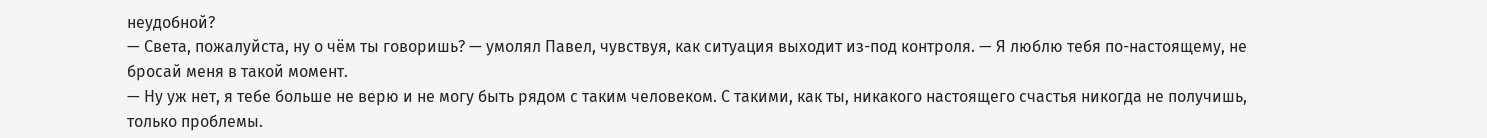неудобной?
— Света, пожалуйста, ну о чём ты говоришь? — умолял Павел, чувствуя, как ситуация выходит из-под контроля. — Я люблю тебя по-настоящему, не бросай меня в такой момент.
— Ну уж нет, я тебе больше не верю и не могу быть рядом с таким человеком. С такими, как ты, никакого настоящего счастья никогда не получишь, только проблемы.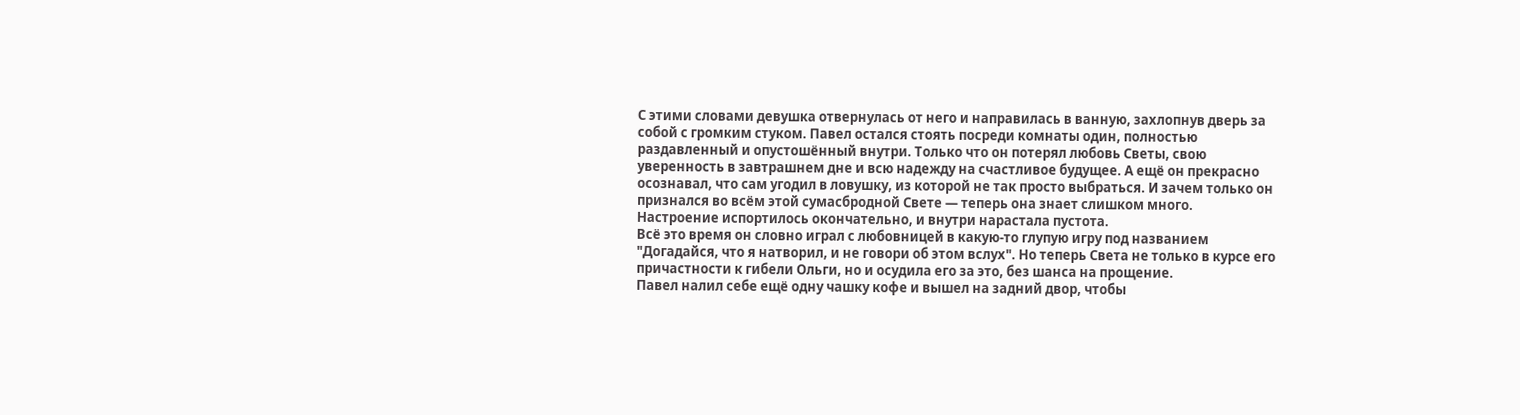С этими словами девушка отвернулась от него и направилась в ванную, захлопнув дверь за собой с громким стуком. Павел остался стоять посреди комнаты один, полностью раздавленный и опустошённый внутри. Только что он потерял любовь Светы, свою уверенность в завтрашнем дне и всю надежду на счастливое будущее. А ещё он прекрасно осознавал, что сам угодил в ловушку, из которой не так просто выбраться. И зачем только он признался во всём этой сумасбродной Свете — теперь она знает слишком много.
Настроение испортилось окончательно, и внутри нарастала пустота.
Всё это время он словно играл с любовницей в какую-то глупую игру под названием "Догадайся, что я натворил, и не говори об этом вслух". Но теперь Света не только в курсе его причастности к гибели Ольги, но и осудила его за это, без шанса на прощение.
Павел налил себе ещё одну чашку кофе и вышел на задний двор, чтобы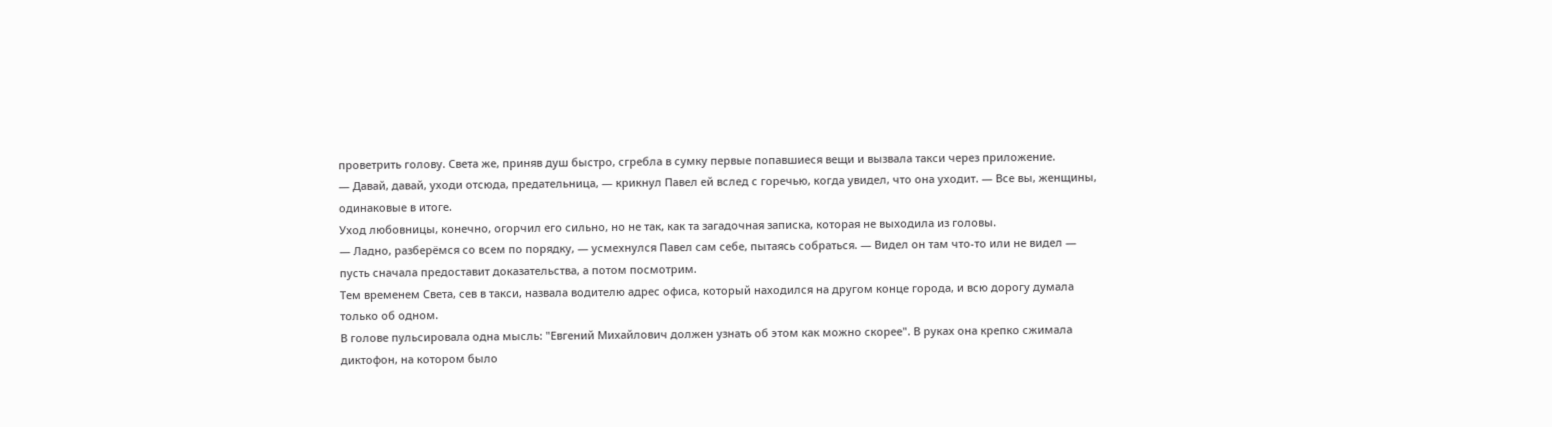проветрить голову. Света же, приняв душ быстро, сгребла в сумку первые попавшиеся вещи и вызвала такси через приложение.
— Давай, давай, уходи отсюда, предательница, — крикнул Павел ей вслед с горечью, когда увидел, что она уходит. — Все вы, женщины, одинаковые в итоге.
Уход любовницы, конечно, огорчил его сильно, но не так, как та загадочная записка, которая не выходила из головы.
— Ладно, разберёмся со всем по порядку, — усмехнулся Павел сам себе, пытаясь собраться. — Видел он там что-то или не видел — пусть сначала предоставит доказательства, а потом посмотрим.
Тем временем Света, сев в такси, назвала водителю адрес офиса, который находился на другом конце города, и всю дорогу думала только об одном.
В голове пульсировала одна мысль: "Евгений Михайлович должен узнать об этом как можно скорее". В руках она крепко сжимала диктофон, на котором было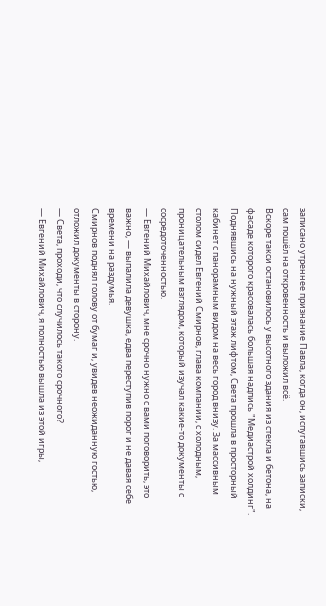записано утреннее признание Павла, когда он, испугавшись записки, сам пошёл на откровенность и выложил всё.
Вскоре такси остановилось у высотного здания из стекла и бетона, на фасаде которого красовалась большая надпись "Медиастрой холдинг". Поднявшись на нужный этаж лифтом, Света прошла в просторный кабинет с панорамным видом на весь город внизу. За массивным столом сидел Евгений Смирнов, глава компании, с холодным, проницательным взглядом, который изучал какие-то документы с сосредоточенностью.
— Евгений Михайлович, мне срочно нужно с вами поговорить, это важно, — выпалила девушка, едва переступив порог и не давая себе времени на раздумья.
Смирнов поднял голову от бумаг и, увидев неожиданную гостью, отложил документы в сторону.
— Света, проходи, что случилось такого срочного?
— Евгений Михайлович, я полностью вышла из этой игры,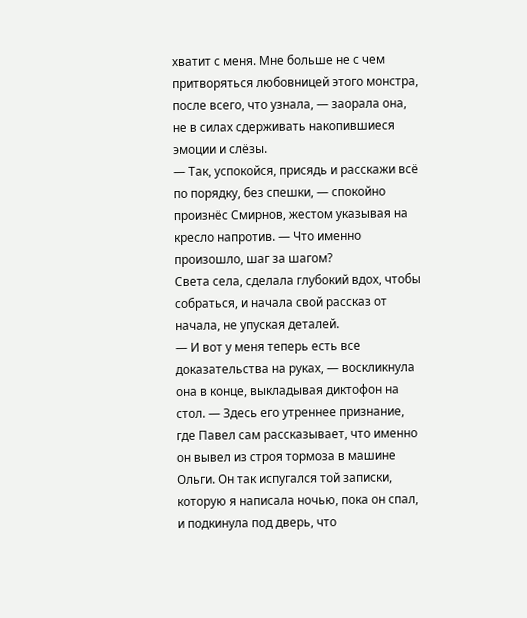хватит с меня. Мне больше не с чем притворяться любовницей этого монстра, после всего, что узнала, — заорала она, не в силах сдерживать накопившиеся эмоции и слёзы.
— Так, успокойся, присядь и расскажи всё по порядку, без спешки, — спокойно произнёс Смирнов, жестом указывая на кресло напротив. — Что именно произошло, шаг за шагом?
Света села, сделала глубокий вдох, чтобы собраться, и начала свой рассказ от начала, не упуская деталей.
— И вот у меня теперь есть все доказательства на руках, — воскликнула она в конце, выкладывая диктофон на стол. — Здесь его утреннее признание, где Павел сам рассказывает, что именно он вывел из строя тормоза в машине Ольги. Он так испугался той записки, которую я написала ночью, пока он спал, и подкинула под дверь, что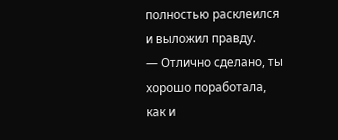полностью расклеился и выложил правду.
— Отлично сделано, ты хорошо поработала, как и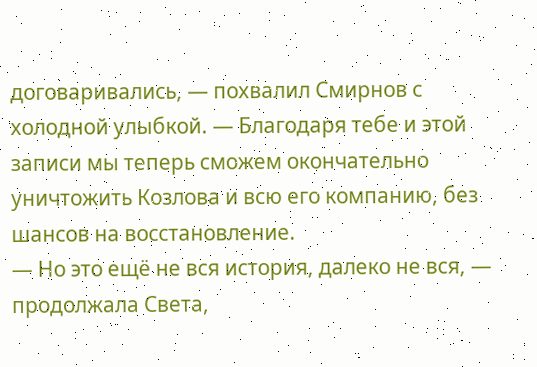договаривались, — похвалил Смирнов с холодной улыбкой. — Благодаря тебе и этой записи мы теперь сможем окончательно уничтожить Козлова и всю его компанию, без шансов на восстановление.
— Но это ещё не вся история, далеко не вся, — продолжала Света,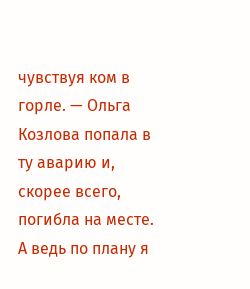чувствуя ком в горле. — Ольга Козлова попала в ту аварию и, скорее всего, погибла на месте. А ведь по плану я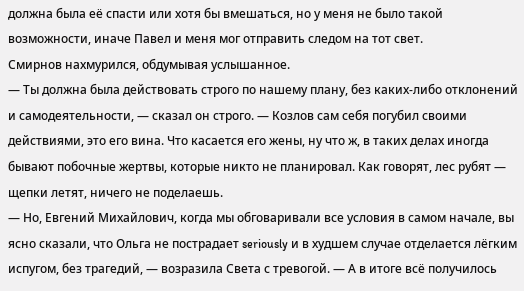должна была её спасти или хотя бы вмешаться, но у меня не было такой возможности, иначе Павел и меня мог отправить следом на тот свет.
Смирнов нахмурился, обдумывая услышанное.
— Ты должна была действовать строго по нашему плану, без каких-либо отклонений и самодеятельности, — сказал он строго. — Козлов сам себя погубил своими действиями, это его вина. Что касается его жены, ну что ж, в таких делах иногда бывают побочные жертвы, которые никто не планировал. Как говорят, лес рубят — щепки летят, ничего не поделаешь.
— Но, Евгений Михайлович, когда мы обговаривали все условия в самом начале, вы ясно сказали, что Ольга не пострадает seriously и в худшем случае отделается лёгким испугом, без трагедий, — возразила Света с тревогой. — А в итоге всё получилось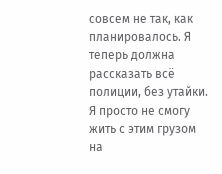совсем не так, как планировалось. Я теперь должна рассказать всё полиции, без утайки. Я просто не смогу жить с этим грузом на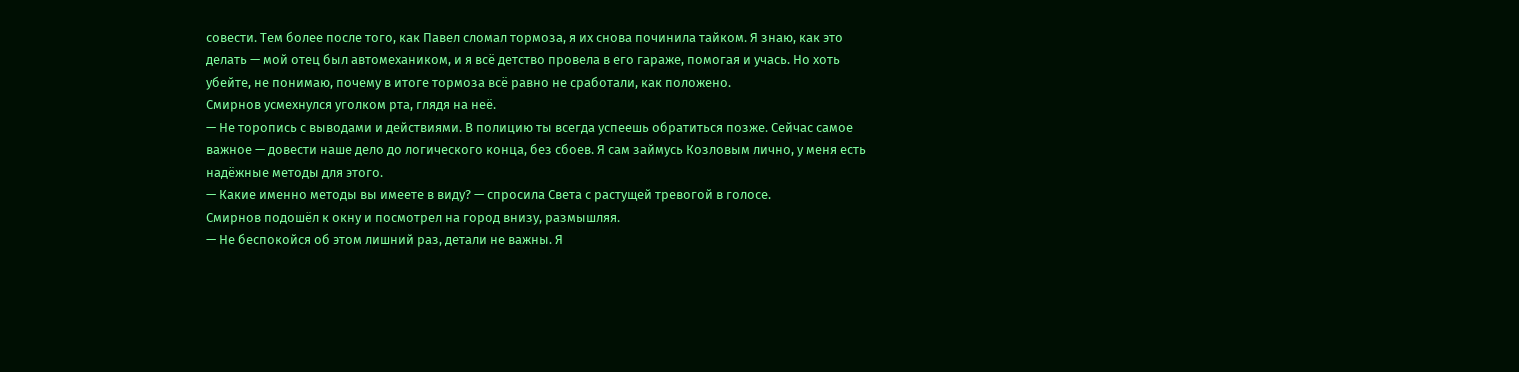совести. Тем более после того, как Павел сломал тормоза, я их снова починила тайком. Я знаю, как это делать — мой отец был автомехаником, и я всё детство провела в его гараже, помогая и учась. Но хоть убейте, не понимаю, почему в итоге тормоза всё равно не сработали, как положено.
Смирнов усмехнулся уголком рта, глядя на неё.
— Не торопись с выводами и действиями. В полицию ты всегда успеешь обратиться позже. Сейчас самое важное — довести наше дело до логического конца, без сбоев. Я сам займусь Козловым лично, у меня есть надёжные методы для этого.
— Какие именно методы вы имеете в виду? — спросила Света с растущей тревогой в голосе.
Смирнов подошёл к окну и посмотрел на город внизу, размышляя.
— Не беспокойся об этом лишний раз, детали не важны. Я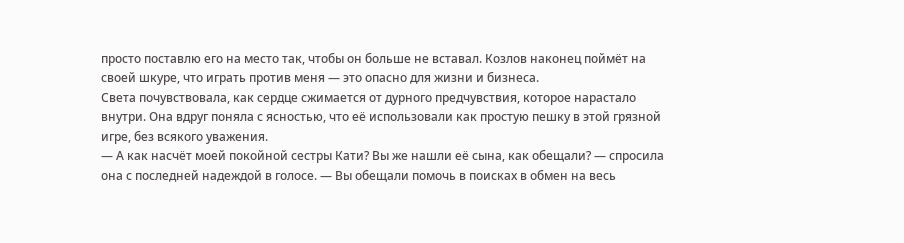просто поставлю его на место так, чтобы он больше не вставал. Козлов наконец поймёт на своей шкуре, что играть против меня — это опасно для жизни и бизнеса.
Света почувствовала, как сердце сжимается от дурного предчувствия, которое нарастало внутри. Она вдруг поняла с ясностью, что её использовали как простую пешку в этой грязной игре, без всякого уважения.
— А как насчёт моей покойной сестры Кати? Вы же нашли её сына, как обещали? — спросила она с последней надеждой в голосе. — Вы обещали помочь в поисках в обмен на весь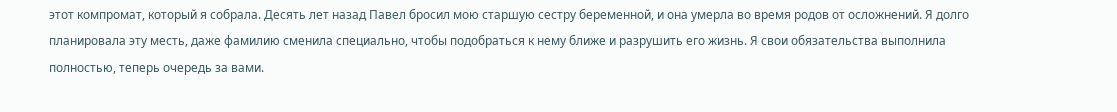этот компромат, который я собрала. Десять лет назад Павел бросил мою старшую сестру беременной, и она умерла во время родов от осложнений. Я долго планировала эту месть, даже фамилию сменила специально, чтобы подобраться к нему ближе и разрушить его жизнь. Я свои обязательства выполнила полностью, теперь очередь за вами.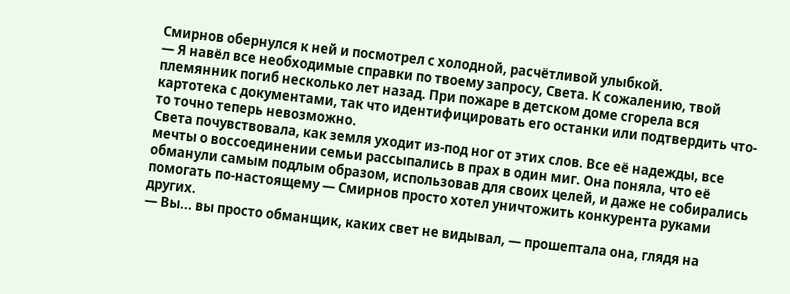Смирнов обернулся к ней и посмотрел с холодной, расчётливой улыбкой.
— Я навёл все необходимые справки по твоему запросу, Света. К сожалению, твой племянник погиб несколько лет назад. При пожаре в детском доме сгорела вся картотека с документами, так что идентифицировать его останки или подтвердить что-то точно теперь невозможно.
Света почувствовала, как земля уходит из-под ног от этих слов. Все её надежды, все мечты о воссоединении семьи рассыпались в прах в один миг. Она поняла, что её обманули самым подлым образом, использовав для своих целей, и даже не собирались помогать по-настоящему — Смирнов просто хотел уничтожить конкурента руками других.
— Вы... вы просто обманщик, каких свет не видывал, — прошептала она, глядя на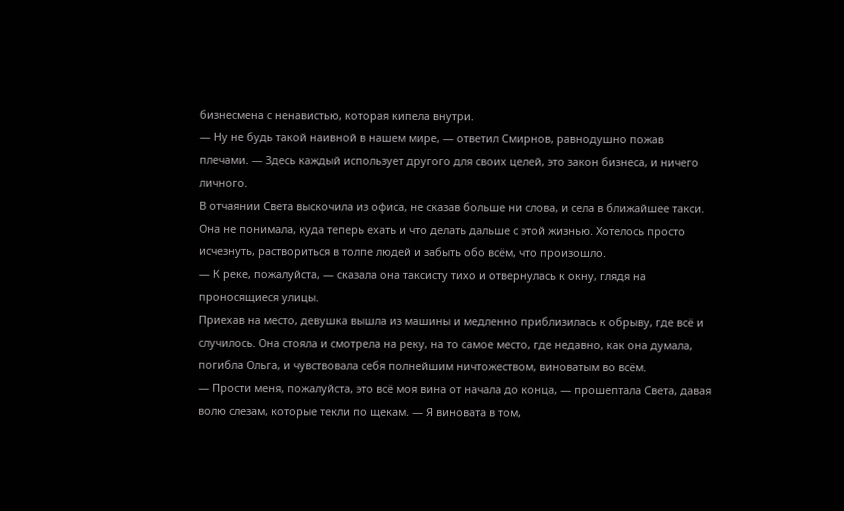бизнесмена с ненавистью, которая кипела внутри.
— Ну не будь такой наивной в нашем мире, — ответил Смирнов, равнодушно пожав плечами. — Здесь каждый использует другого для своих целей, это закон бизнеса, и ничего личного.
В отчаянии Света выскочила из офиса, не сказав больше ни слова, и села в ближайшее такси. Она не понимала, куда теперь ехать и что делать дальше с этой жизнью. Хотелось просто исчезнуть, раствориться в толпе людей и забыть обо всём, что произошло.
— К реке, пожалуйста, — сказала она таксисту тихо и отвернулась к окну, глядя на проносящиеся улицы.
Приехав на место, девушка вышла из машины и медленно приблизилась к обрыву, где всё и случилось. Она стояла и смотрела на реку, на то самое место, где недавно, как она думала, погибла Ольга, и чувствовала себя полнейшим ничтожеством, виноватым во всём.
— Прости меня, пожалуйста, это всё моя вина от начала до конца, — прошептала Света, давая волю слезам, которые текли по щекам. — Я виновата в том,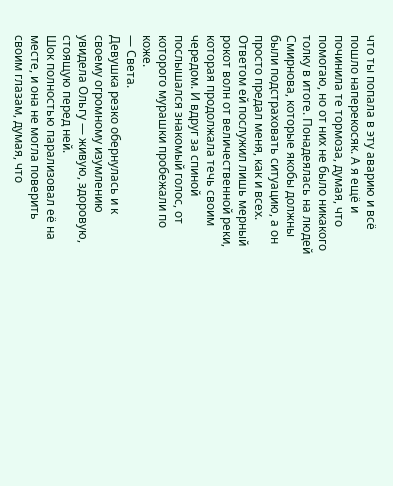что ты попала в эту аварию и всё пошло наперекосяк. А я ещё и починила те тормоза, думая, что помогаю, но от них не было никакого толку в итоге. Понадеялась на людей Смирнова, которые якобы должны были подстраховать ситуацию, а он просто предал меня, как и всех.
Ответом ей послужил лишь мерный рокот волн от величественной реки, которая продолжала течь своим чередом. И вдруг за спиной послышался знакомый голос, от которого мурашки пробежали по коже.
— Света.
Девушка резко обернулась и к своему огромному изумлению увидела Ольгу — живую, здоровую, стоящую перед ней.
Шок полностью парализовал её на месте, и она не могла поверить своим глазам, думая, что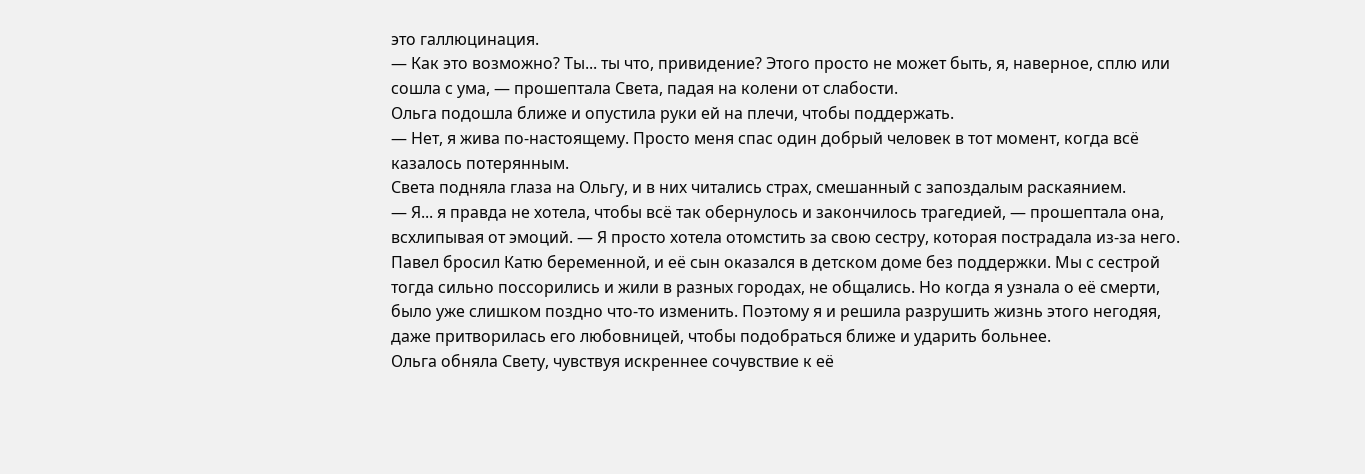это галлюцинация.
— Как это возможно? Ты... ты что, привидение? Этого просто не может быть, я, наверное, сплю или сошла с ума, — прошептала Света, падая на колени от слабости.
Ольга подошла ближе и опустила руки ей на плечи, чтобы поддержать.
— Нет, я жива по-настоящему. Просто меня спас один добрый человек в тот момент, когда всё казалось потерянным.
Света подняла глаза на Ольгу, и в них читались страх, смешанный с запоздалым раскаянием.
— Я... я правда не хотела, чтобы всё так обернулось и закончилось трагедией, — прошептала она, всхлипывая от эмоций. — Я просто хотела отомстить за свою сестру, которая пострадала из-за него. Павел бросил Катю беременной, и её сын оказался в детском доме без поддержки. Мы с сестрой тогда сильно поссорились и жили в разных городах, не общались. Но когда я узнала о её смерти, было уже слишком поздно что-то изменить. Поэтому я и решила разрушить жизнь этого негодяя, даже притворилась его любовницей, чтобы подобраться ближе и ударить больнее.
Ольга обняла Свету, чувствуя искреннее сочувствие к её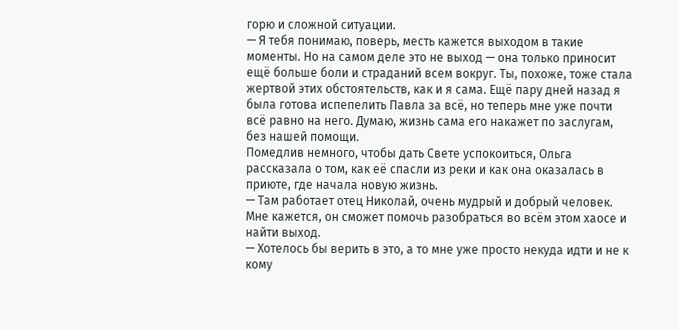горю и сложной ситуации.
— Я тебя понимаю, поверь, месть кажется выходом в такие моменты. Но на самом деле это не выход — она только приносит ещё больше боли и страданий всем вокруг. Ты, похоже, тоже стала жертвой этих обстоятельств, как и я сама. Ещё пару дней назад я была готова испепелить Павла за всё, но теперь мне уже почти всё равно на него. Думаю, жизнь сама его накажет по заслугам, без нашей помощи.
Помедлив немного, чтобы дать Свете успокоиться, Ольга рассказала о том, как её спасли из реки и как она оказалась в приюте, где начала новую жизнь.
— Там работает отец Николай, очень мудрый и добрый человек. Мне кажется, он сможет помочь разобраться во всём этом хаосе и найти выход.
— Хотелось бы верить в это, а то мне уже просто некуда идти и не к кому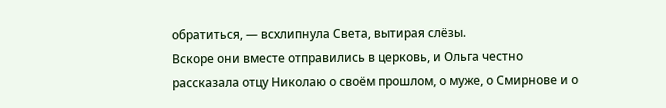обратиться, — всхлипнула Света, вытирая слёзы.
Вскоре они вместе отправились в церковь, и Ольга честно рассказала отцу Николаю о своём прошлом, о муже, о Смирнове и о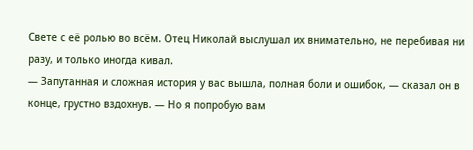Свете с её ролью во всём. Отец Николай выслушал их внимательно, не перебивая ни разу, и только иногда кивал.
— Запутанная и сложная история у вас вышла, полная боли и ошибок, — сказал он в конце, грустно вздохнув. — Но я попробую вам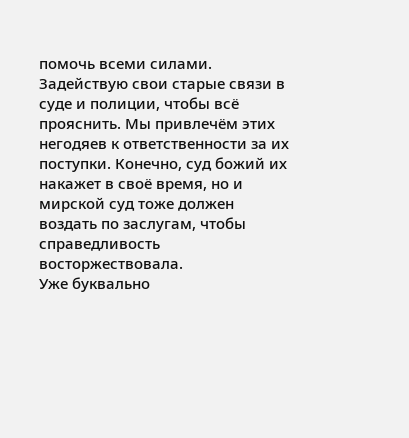помочь всеми силами. Задействую свои старые связи в суде и полиции, чтобы всё прояснить. Мы привлечём этих негодяев к ответственности за их поступки. Конечно, суд божий их накажет в своё время, но и мирской суд тоже должен воздать по заслугам, чтобы справедливость восторжествовала.
Уже буквально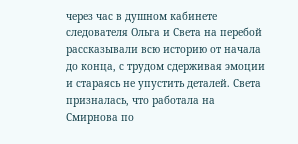через час в душном кабинете следователя Ольга и Света на перебой рассказывали всю историю от начала до конца, с трудом сдерживая эмоции и стараясь не упустить деталей. Света призналась, что работала на Смирнова по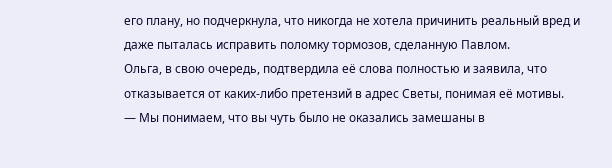его плану, но подчеркнула, что никогда не хотела причинить реальный вред и даже пыталась исправить поломку тормозов, сделанную Павлом.
Ольга, в свою очередь, подтвердила её слова полностью и заявила, что отказывается от каких-либо претензий в адрес Светы, понимая её мотивы.
— Мы понимаем, что вы чуть было не оказались замешаны в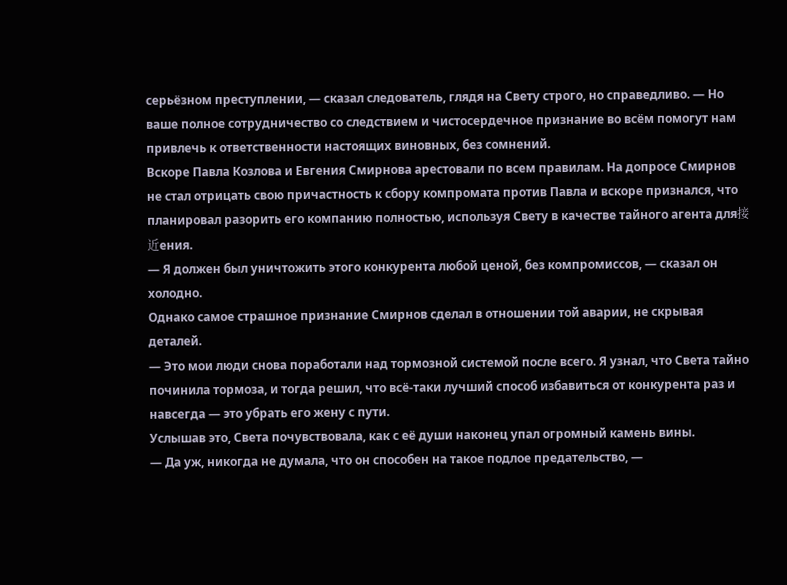серьёзном преступлении, — сказал следователь, глядя на Свету строго, но справедливо. — Но ваше полное сотрудничество со следствием и чистосердечное признание во всём помогут нам привлечь к ответственности настоящих виновных, без сомнений.
Вскоре Павла Козлова и Евгения Смирнова арестовали по всем правилам. На допросе Смирнов не стал отрицать свою причастность к сбору компромата против Павла и вскоре признался, что планировал разорить его компанию полностью, используя Свету в качестве тайного агента для接近ения.
— Я должен был уничтожить этого конкурента любой ценой, без компромиссов, — сказал он холодно.
Однако самое страшное признание Смирнов сделал в отношении той аварии, не скрывая деталей.
— Это мои люди снова поработали над тормозной системой после всего. Я узнал, что Света тайно починила тормоза, и тогда решил, что всё-таки лучший способ избавиться от конкурента раз и навсегда — это убрать его жену с пути.
Услышав это, Света почувствовала, как с её души наконец упал огромный камень вины.
— Да уж, никогда не думала, что он способен на такое подлое предательство, —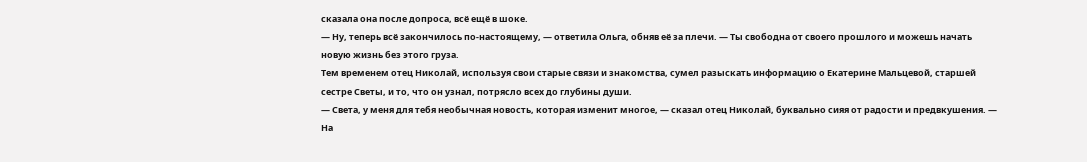сказала она после допроса, всё ещё в шоке.
— Ну, теперь всё закончилось по-настоящему, — ответила Ольга, обняв её за плечи. — Ты свободна от своего прошлого и можешь начать новую жизнь без этого груза.
Тем временем отец Николай, используя свои старые связи и знакомства, сумел разыскать информацию о Екатерине Мальцевой, старшей сестре Светы, и то, что он узнал, потрясло всех до глубины души.
— Света, у меня для тебя необычная новость, которая изменит многое, — сказал отец Николай, буквально сияя от радости и предвкушения. — На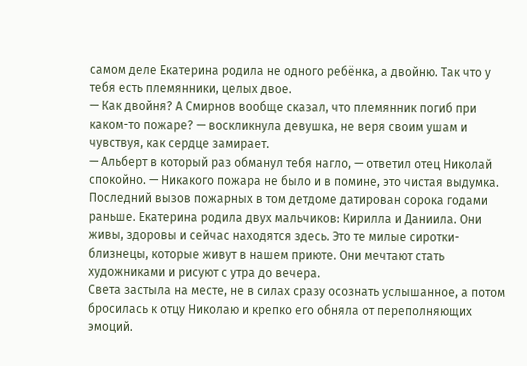самом деле Екатерина родила не одного ребёнка, а двойню. Так что у тебя есть племянники, целых двое.
— Как двойня? А Смирнов вообще сказал, что племянник погиб при каком-то пожаре? — воскликнула девушка, не веря своим ушам и чувствуя, как сердце замирает.
— Альберт в который раз обманул тебя нагло, — ответил отец Николай спокойно. — Никакого пожара не было и в помине, это чистая выдумка. Последний вызов пожарных в том детдоме датирован сорока годами раньше. Екатерина родила двух мальчиков: Кирилла и Даниила. Они живы, здоровы и сейчас находятся здесь. Это те милые сиротки-близнецы, которые живут в нашем приюте. Они мечтают стать художниками и рисуют с утра до вечера.
Света застыла на месте, не в силах сразу осознать услышанное, а потом бросилась к отцу Николаю и крепко его обняла от переполняющих эмоций.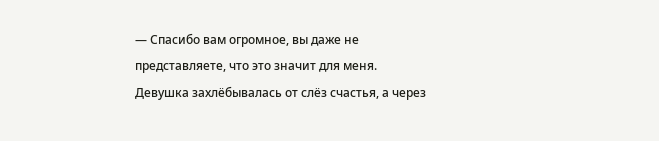— Спасибо вам огромное, вы даже не представляете, что это значит для меня.
Девушка захлёбывалась от слёз счастья, а через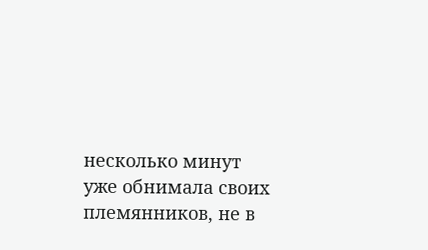несколько минут уже обнимала своих племянников, не в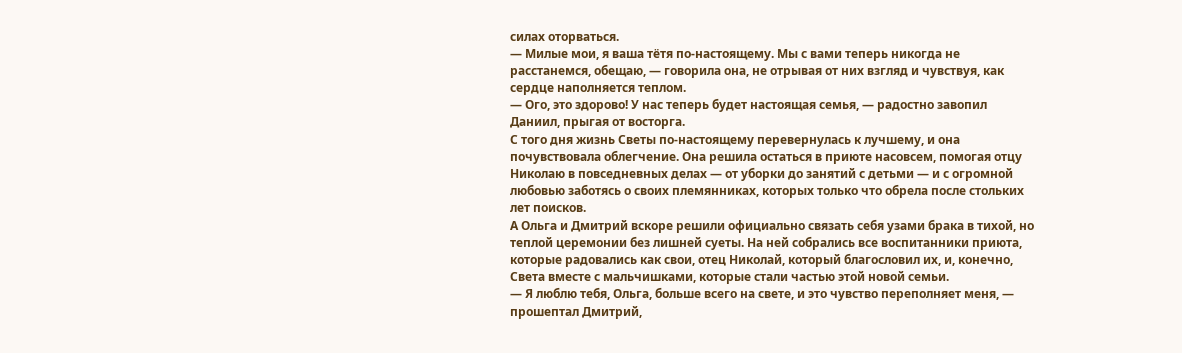силах оторваться.
— Милые мои, я ваша тётя по-настоящему. Мы с вами теперь никогда не расстанемся, обещаю, — говорила она, не отрывая от них взгляд и чувствуя, как сердце наполняется теплом.
— Ого, это здорово! У нас теперь будет настоящая семья, — радостно завопил Даниил, прыгая от восторга.
С того дня жизнь Светы по-настоящему перевернулась к лучшему, и она почувствовала облегчение. Она решила остаться в приюте насовсем, помогая отцу Николаю в повседневных делах — от уборки до занятий с детьми — и с огромной любовью заботясь о своих племянниках, которых только что обрела после стольких лет поисков.
А Ольга и Дмитрий вскоре решили официально связать себя узами брака в тихой, но теплой церемонии без лишней суеты. На ней собрались все воспитанники приюта, которые радовались как свои, отец Николай, который благословил их, и, конечно, Света вместе с мальчишками, которые стали частью этой новой семьи.
— Я люблю тебя, Ольга, больше всего на свете, и это чувство переполняет меня, — прошептал Дмитрий,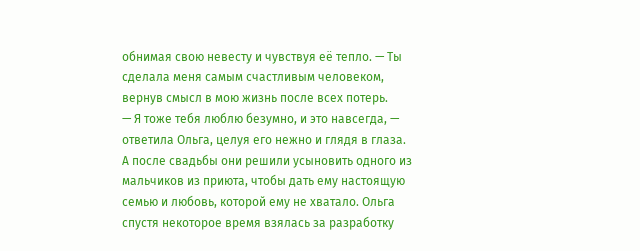обнимая свою невесту и чувствуя её тепло. — Ты сделала меня самым счастливым человеком, вернув смысл в мою жизнь после всех потерь.
— Я тоже тебя люблю безумно, и это навсегда, — ответила Ольга, целуя его нежно и глядя в глаза.
А после свадьбы они решили усыновить одного из мальчиков из приюта, чтобы дать ему настоящую семью и любовь, которой ему не хватало. Ольга спустя некоторое время взялась за разработку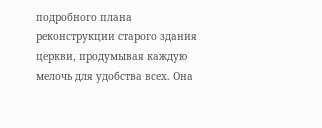подробного плана реконструкции старого здания церкви, продумывая каждую мелочь для удобства всех. Она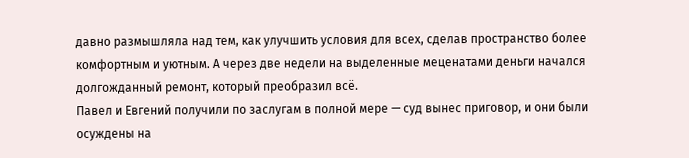давно размышляла над тем, как улучшить условия для всех, сделав пространство более комфортным и уютным. А через две недели на выделенные меценатами деньги начался долгожданный ремонт, который преобразил всё.
Павел и Евгений получили по заслугам в полной мере — суд вынес приговор, и они были осуждены на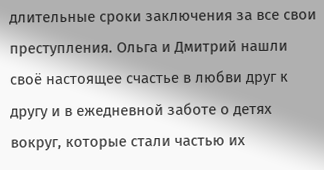длительные сроки заключения за все свои преступления. Ольга и Дмитрий нашли своё настоящее счастье в любви друг к другу и в ежедневной заботе о детях вокруг, которые стали частью их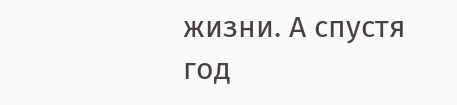жизни. А спустя год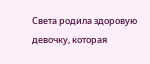Света родила здоровую девочку, которая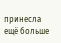принесла ещё больше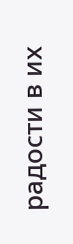радости в их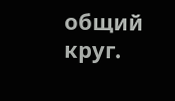общий круг.